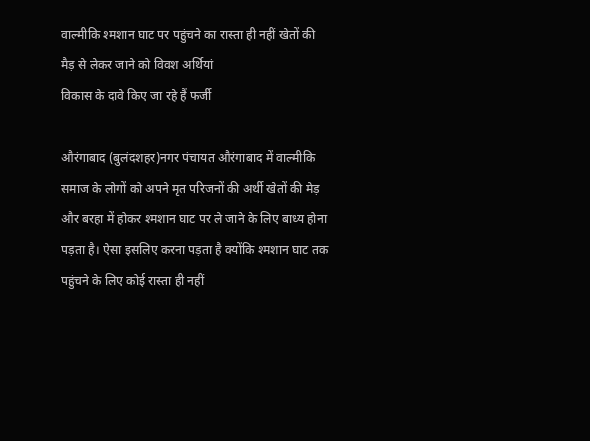वाल्मीकि श्मशान घाट पर पहुंचने का रास्ता ही नहीं खेतों की मैड़ से लेकर जाने को विवश अर्थियां
विकास के दावे किए जा रहे हैं फर्जी

औरंगाबाद (बुलंदशहर)नगर पंचायत औरंगाबाद में वाल्मीकि समाज के लोगों को अपने मृत परिजनों की अर्थी खेतों की मेड़ और बरहा में होकर श्मशान घाट पर ले जाने के लिए बाध्य होना पड़ता है। ऐसा इसलिए करना पड़ता है क्योंकि श्मशान घाट तक पहुंचने के लिए कोई रास्ता ही नहीं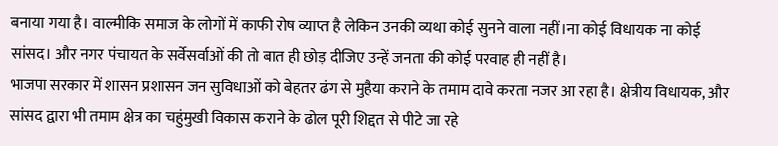बनाया गया है। वाल्मीकि समाज के लोगों में काफी रोष व्याप्त है लेकिन उनकी व्यथा कोई सुनने वाला नहीं।ना कोई विधायक ना कोई सांसद। और नगर पंचायत के सर्वेसर्वाओं की तो बात ही छोड़ दीजिए उन्हें जनता की कोई परवाह ही नहीं है।
भाजपा सरकार में शासन प्रशासन जन सुविधाओं को बेहतर ढंग से मुहैया कराने के तमाम दावे करता नजर आ रहा है। क्षेत्रीय विधायक, और सांसद द्वारा भी तमाम क्षेत्र का चहुंमुखी विकास कराने के ढोल पूरी शिद्दत से पीटे जा रहे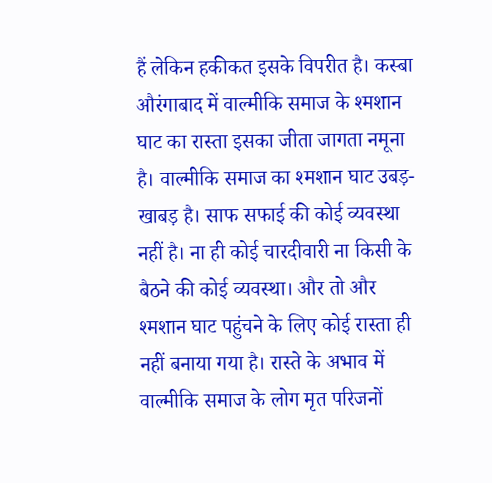हैं लेकिन हकीकत इसके विपरीत है। कस्बा औरंगाबाद में वाल्मीकि समाज के श्मशान घाट का रास्ता इसका जीता जागता नमूना है। वाल्मीकि समाज का श्मशान घाट उबड़-खाबड़ है। साफ सफाई की कोई व्यवस्था नहीं है। ना ही कोई चारदीवारी ना किसी के बैठने की कोई व्यवस्था। और तो और श्मशान घाट पहुंचने के लिए कोई रास्ता ही नहीं बनाया गया है। रास्ते के अभाव में वाल्मीकि समाज के लोग मृत परिजनों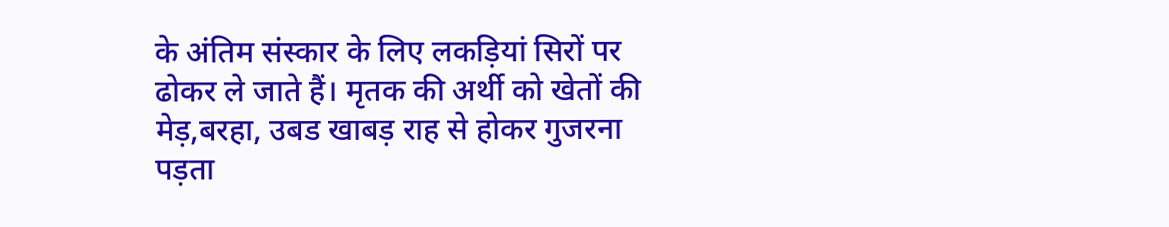के अंतिम संस्कार के लिए लकड़ियां सिरों पर ढोकर ले जाते हैं। मृतक की अर्थी को खेतों की मेड़,बरहा, उबड खाबड़ राह से होकर गुजरना पड़ता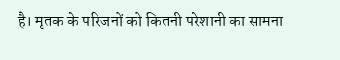है। मृतक के परिजनों को कितनी परेशानी का सामना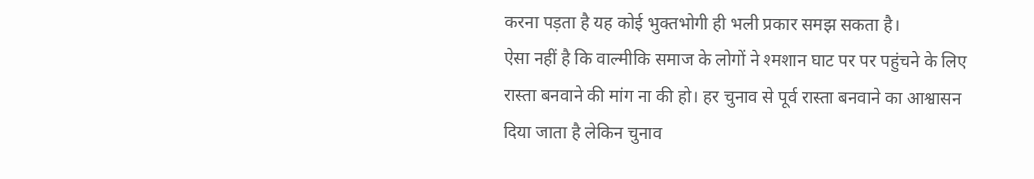करना पड़ता है यह कोई भुक्तभोगी ही भली प्रकार समझ सकता है।
ऐसा नहीं है कि वाल्मीकि समाज के लोगों ने श्मशान घाट पर पर पहुंचने के लिए रास्ता बनवाने की मांग ना की हो। हर चुनाव से पूर्व रास्ता बनवाने का आश्वासन दिया जाता है लेकिन चुनाव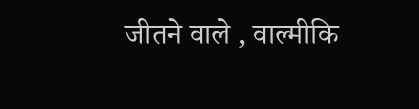जीतने वाले , वाल्मीकि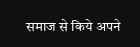समाज से किये अपने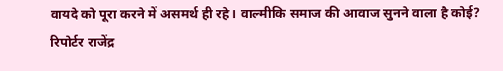वायदे को पूरा करने में असमर्थ ही रहे। वाल्मीकि समाज की आवाज सुनने वाला है कोई?
रिपोर्टर राजेंद्र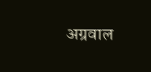अग्रवाल